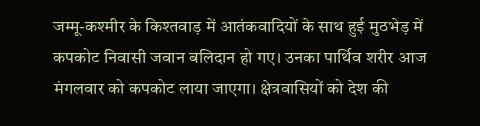जम्मू-कश्मीर के किश्तवाड़ में आतंकवादियों के साथ हुई मुठभेड़ में कपकोट निवासी जवान बलिदान हो गए। उनका पार्थिव शरीर आज मंगलवार को कपकोट लाया जाएगा। क्षेत्रवासियों को देश की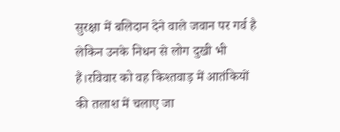सुरक्षा में बलिदान देने वाले जवान पर गर्व है लेकिन उनके निधन से लोग दुखी भी हैं।रविवार को वह किश्तवाड़ में आतंकियों की तलाश में चलाए जा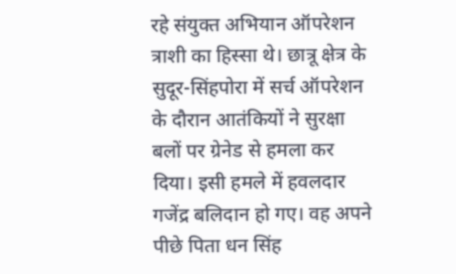रहे संयुक्त अभियान ऑपरेशन त्राशी का हिस्सा थे। छात्रू क्षेत्र के सुदूर-सिंहपोरा में सर्च ऑपरेशन के दौरान आतंकियों ने सुरक्षा बलों पर ग्रेनेड से हमला कर दिया। इसी हमले में हवलदार गजेंद्र बलिदान हो गए। वह अपने पीछे पिता धन सिंह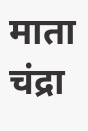माता चंद्रा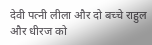देवी पत्नी लीला और दो बच्चे राहुल और धीरज को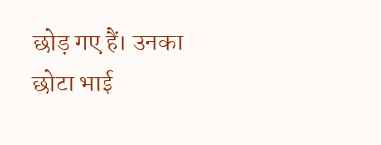छोड़ गए हैं। उनका छोटा भाई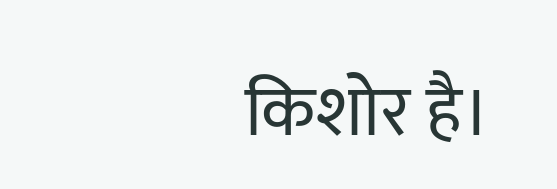किशोर है।